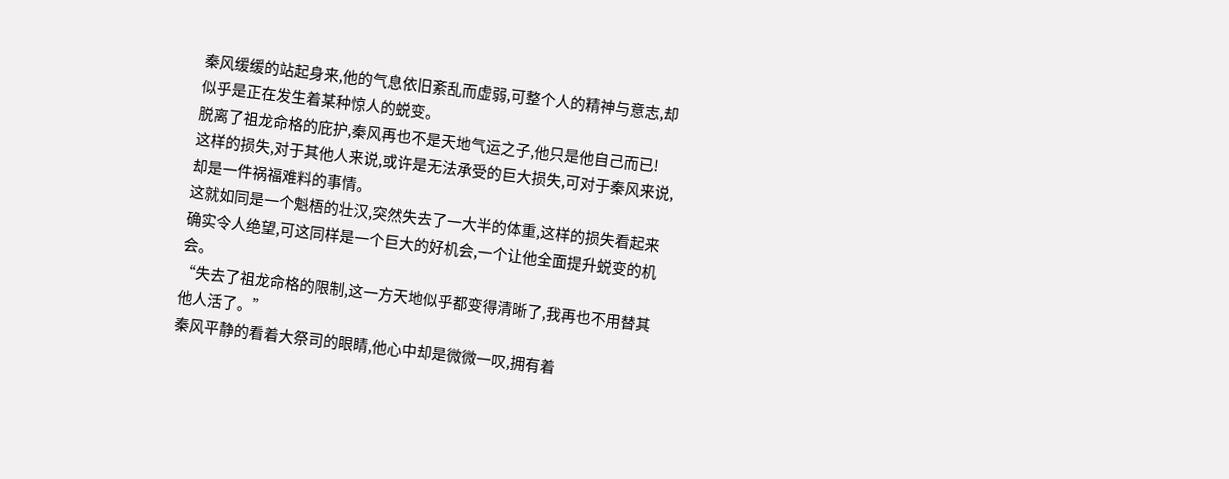秦风缓缓的站起身来,他的气息依旧紊乱而虚弱,可整个人的精神与意志,却似乎是正在发生着某种惊人的蜕变。
脱离了祖龙命格的庇护,秦风再也不是天地气运之子,他只是他自己而已!
这样的损失,对于其他人来说,或许是无法承受的巨大损失,可对于秦风来说,却是一件祸福难料的事情。
这就如同是一个魁梧的壮汉,突然失去了一大半的体重,这样的损失看起来确实令人绝望,可这同样是一个巨大的好机会,一个让他全面提升蜕变的机会。
“失去了祖龙命格的限制,这一方天地似乎都变得清晰了,我再也不用替其他人活了。”
秦风平静的看着大祭司的眼睛,他心中却是微微一叹,拥有着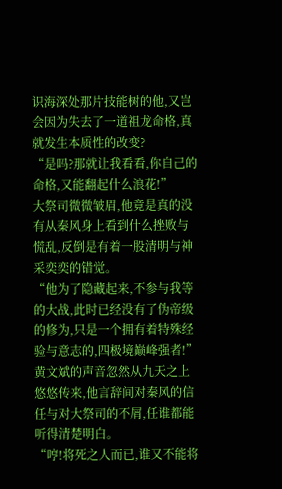识海深处那片技能树的他,又岂会因为失去了一道祖龙命格,真就发生本质性的改变?
“是吗?那就让我看看,你自己的命格,又能翻起什么浪花!”
大祭司微微皱眉,他竟是真的没有从秦风身上看到什么挫败与慌乱,反倒是有着一股清明与神采奕奕的错觉。
“他为了隐藏起来,不参与我等的大战,此时已经没有了伪帝级的修为,只是一个拥有着特殊经验与意志的,四极境巅峰强者!”
黄文斌的声音忽然从九天之上悠悠传来,他言辞间对秦风的信任与对大祭司的不屑,任谁都能听得清楚明白。
“哼!将死之人而已,谁又不能将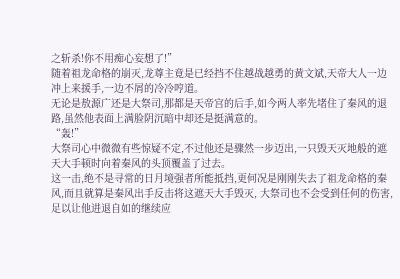之斩杀!你不用痴心妄想了!”
随着祖龙命格的崩灭,龙尊主竟是已经挡不住越战越勇的黄文斌,天帝大人一边冲上来援手,一边不屑的冷冷哼道。
无论是敖源广还是大祭司,那都是天帝宫的后手,如今两人率先堵住了秦风的退路,虽然他表面上满脸阴沉暗中却还是挺满意的。
“轰!”
大祭司心中微微有些惊疑不定,不过他还是骤然一步迈出,一只毁天灭地般的遮天大手顿时向着秦风的头顶覆盖了过去。
这一击,绝不是寻常的日月境强者所能抵挡,更何况是刚刚失去了祖龙命格的秦风,而且就算是秦风出手反击将这遮天大手毁灭, 大祭司也不会受到任何的伤害,足以让他进退自如的继续应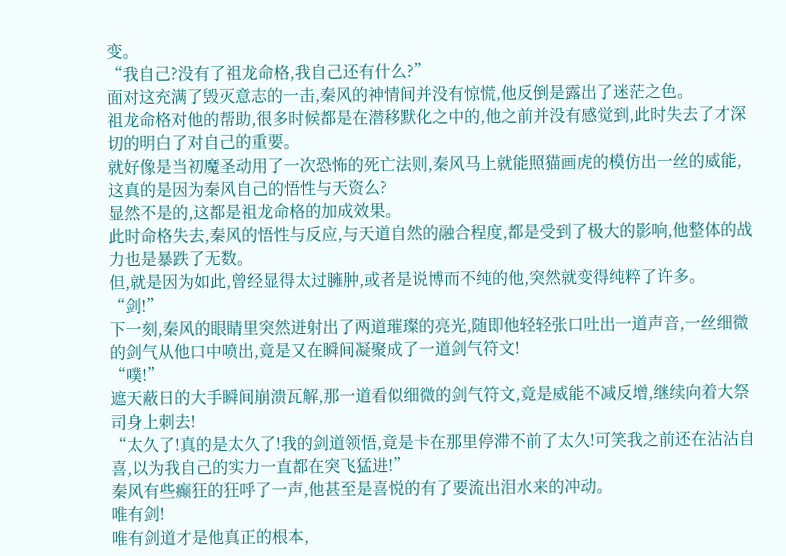变。
“我自己?没有了祖龙命格,我自己还有什么?”
面对这充满了毁灭意志的一击,秦风的神情间并没有惊慌,他反倒是露出了迷茫之色。
祖龙命格对他的帮助,很多时候都是在潜移默化之中的,他之前并没有感觉到,此时失去了才深切的明白了对自己的重要。
就好像是当初魔圣动用了一次恐怖的死亡法则,秦风马上就能照猫画虎的模仿出一丝的威能,这真的是因为秦风自己的悟性与天资么?
显然不是的,这都是祖龙命格的加成效果。
此时命格失去,秦风的悟性与反应,与天道自然的融合程度,都是受到了极大的影响,他整体的战力也是暴跌了无数。
但,就是因为如此,曾经显得太过臃肿,或者是说博而不纯的他,突然就变得纯粹了许多。
“剑!”
下一刻,秦风的眼睛里突然迸射出了两道璀璨的亮光,随即他轻轻张口吐出一道声音,一丝细微的剑气从他口中喷出,竟是又在瞬间凝聚成了一道剑气符文!
“噗!”
遮天蔽日的大手瞬间崩溃瓦解,那一道看似细微的剑气符文,竟是威能不减反增,继续向着大祭司身上刺去!
“太久了!真的是太久了!我的剑道领悟,竟是卡在那里停滞不前了太久!可笑我之前还在沾沾自喜,以为我自己的实力一直都在突飞猛进!”
秦风有些癫狂的狂呼了一声,他甚至是喜悦的有了要流出泪水来的冲动。
唯有剑!
唯有剑道才是他真正的根本,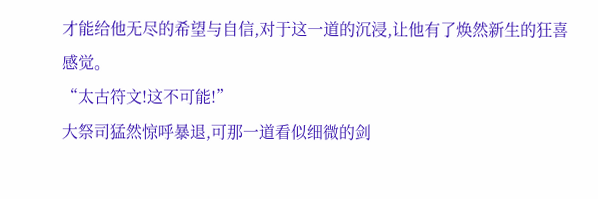才能给他无尽的希望与自信,对于这一道的沉浸,让他有了焕然新生的狂喜感觉。
“太古符文!这不可能!”
大祭司猛然惊呼暴退,可那一道看似细微的剑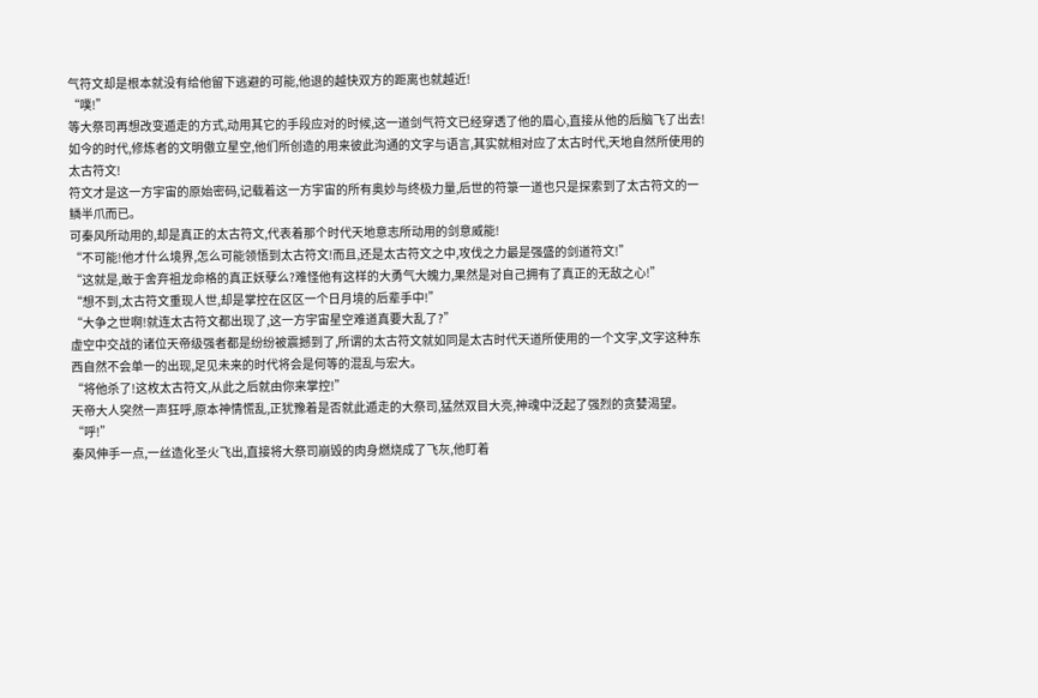气符文却是根本就没有给他留下逃避的可能,他退的越快双方的距离也就越近!
“噗!”
等大祭司再想改变遁走的方式,动用其它的手段应对的时候,这一道剑气符文已经穿透了他的眉心,直接从他的后脑飞了出去!
如今的时代,修炼者的文明傲立星空,他们所创造的用来彼此沟通的文字与语言,其实就相对应了太古时代,天地自然所使用的太古符文!
符文才是这一方宇宙的原始密码,记载着这一方宇宙的所有奥妙与终极力量,后世的符箓一道也只是探索到了太古符文的一鳞半爪而已。
可秦风所动用的,却是真正的太古符文,代表着那个时代天地意志所动用的剑意威能!
“不可能!他才什么境界,怎么可能领悟到太古符文!而且,还是太古符文之中,攻伐之力最是强盛的剑道符文!”
“这就是,敢于舍弃祖龙命格的真正妖孽么?难怪他有这样的大勇气大魄力,果然是对自己拥有了真正的无敌之心!”
“想不到,太古符文重现人世,却是掌控在区区一个日月境的后辈手中!”
“大争之世啊!就连太古符文都出现了,这一方宇宙星空难道真要大乱了?”
虚空中交战的诸位天帝级强者都是纷纷被震撼到了,所谓的太古符文就如同是太古时代天道所使用的一个文字,文字这种东西自然不会单一的出现,足见未来的时代将会是何等的混乱与宏大。
“将他杀了!这枚太古符文,从此之后就由你来掌控!”
天帝大人突然一声狂呼,原本神情慌乱,正犹豫着是否就此遁走的大祭司,猛然双目大亮,神魂中泛起了强烈的贪婪渴望。
“呼!”
秦风伸手一点,一丝造化圣火飞出,直接将大祭司崩毁的肉身燃烧成了飞灰,他盯着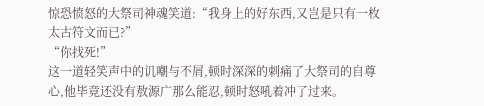惊恐愤怒的大祭司神魂笑道:“我身上的好东西,又岂是只有一枚太古符文而已?”
“你找死!”
这一道轻笑声中的讥嘲与不屑,顿时深深的刺痛了大祭司的自尊心,他毕竟还没有敖源广那么能忍,顿时怒吼着冲了过来。